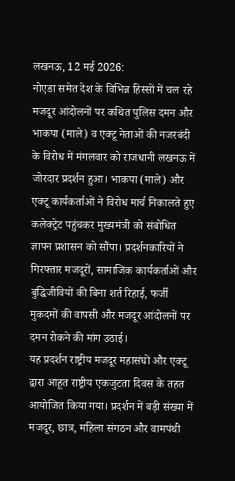लखनऊ, 12 मई 2026:
नोएडा समेत देश के विभिन्न हिस्सों में चल रहे मजदूर आंदोलनों पर कथित पुलिस दमन और भाकपा (माले) व एक्टू नेताओं की नजरबंदी के विरोध में मंगलवार को राजधानी लखनऊ में जोरदार प्रदर्शन हुआ। भाकपा (माले) और एक्टू कार्यकर्ताओं ने विरोध मार्च निकालते हुए कलेक्ट्रेट पहुंचकर मुख्यमंत्री को संबोधित ज्ञापन प्रशासन को सौंपा। प्रदर्शनकारियों ने गिरफ्तार मजदूरों, सामाजिक कार्यकर्ताओं और बुद्धिजीवियों की बिना शर्त रिहाई, फर्जी मुकदमों की वापसी और मजदूर आंदोलनों पर दमन रोकने की मांग उठाई।
यह प्रदर्शन राष्ट्रीय मजदूर महासंघों और एक्टू द्वारा आहूत राष्ट्रीय एकजुटता दिवस के तहत आयोजित किया गया। प्रदर्शन में बड़ी संख्या में मजदूर, छात्र, महिला संगठन और वामपंथी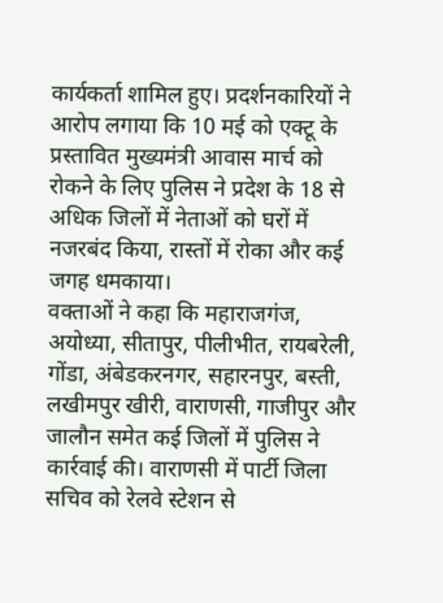कार्यकर्ता शामिल हुए। प्रदर्शनकारियों ने आरोप लगाया कि 10 मई को एक्टू के प्रस्तावित मुख्यमंत्री आवास मार्च को रोकने के लिए पुलिस ने प्रदेश के 18 से अधिक जिलों में नेताओं को घरों में नजरबंद किया, रास्तों में रोका और कई जगह धमकाया।
वक्ताओं ने कहा कि महाराजगंज, अयोध्या, सीतापुर, पीलीभीत, रायबरेली, गोंडा, अंबेडकरनगर, सहारनपुर, बस्ती, लखीमपुर खीरी, वाराणसी, गाजीपुर और जालौन समेत कई जिलों में पुलिस ने कार्रवाई की। वाराणसी में पार्टी जिला सचिव को रेलवे स्टेशन से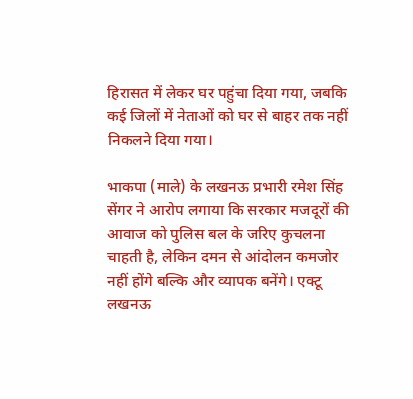हिरासत में लेकर घर पहुंचा दिया गया, जबकि कई जिलों में नेताओं को घर से बाहर तक नहीं निकलने दिया गया।

भाकपा (माले) के लखनऊ प्रभारी रमेश सिंह सेंगर ने आरोप लगाया कि सरकार मजदूरों की आवाज को पुलिस बल के जरिए कुचलना चाहती है, लेकिन दमन से आंदोलन कमजोर नहीं होंगे बल्कि और व्यापक बनेंगे। एक्टू लखनऊ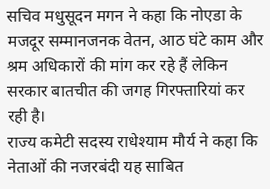सचिव मधुसूदन मगन ने कहा कि नोएडा के मजदूर सम्मानजनक वेतन, आठ घंटे काम और श्रम अधिकारों की मांग कर रहे हैं लेकिन सरकार बातचीत की जगह गिरफ्तारियां कर रही है।
राज्य कमेटी सदस्य राधेश्याम मौर्य ने कहा कि नेताओं की नजरबंदी यह साबित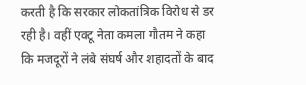करती है कि सरकार लोकतांत्रिक विरोध से डर रही है। वहीं एक्टू नेता कमला गौतम ने कहा कि मजदूरों ने लंबे संघर्ष और शहादतों के बाद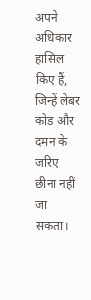अपने अधिकार हासिल किए हैं, जिन्हें लेबर कोड और दमन के जरिए छीना नहीं जा सकता।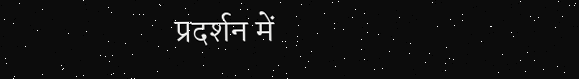प्रदर्शन में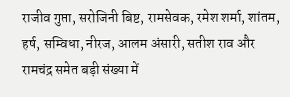राजीव गुप्ता, सरोजिनी बिष्ट, रामसेवक, रमेश शर्मा, शांतम, हर्ष, सम्विधा, नीरज, आलम अंसारी, सतीश राव और रामचंद्र समेत बड़ी संख्या में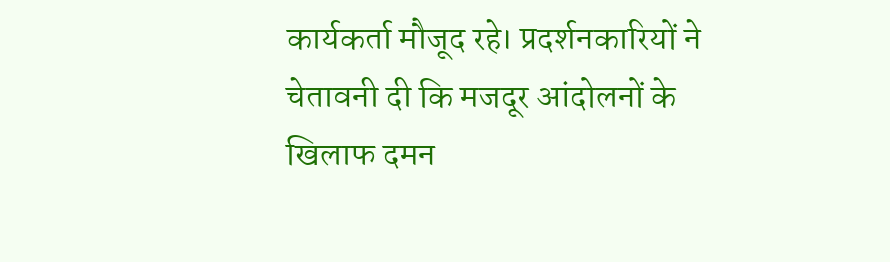कार्यकर्ता मौजूद रहे। प्रदर्शनकारियों ने चेतावनी दी कि मजदूर आंदोलनों के खिलाफ दमन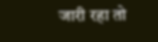जारी रहा तो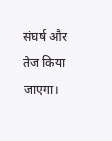संघर्ष और तेज किया जाएगा।